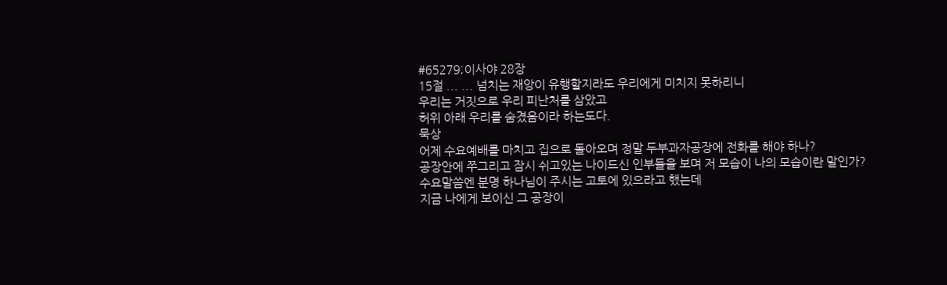#65279;이사야 28장
15절 ... ... 넘치는 재앙이 유행할지라도 우리에게 미치지 못하리니
우리는 거짓으로 우리 피난처를 삼았고
허위 아래 우리를 숨겼음이라 하는도다.
묵상
어제 수요예배를 마치고 집으로 돌아오며 정말 두부과자공장에 전화를 해야 하나?
공장안에 쭈그리고 잠시 쉬고있는 나이드신 인부들을 보며 저 모습이 나의 모습이란 말인가?
수요말씀엔 분명 하나님이 주시는 고토에 있으라고 했는데
지금 나에게 보이신 그 공장이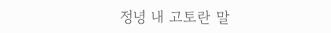정녕 내 고토란 말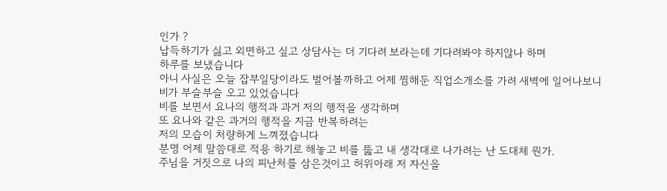인가 ?
납득하기가 싫고 외면하고 싶고 상담사는 더 기다려 보라는데 기다려봐야 하지않나 하며
하루를 보냈습니다
아니 사실은 오늘 잡부일당이라도 벌어볼까하고 어제 찜해둔 직업소개소를 가려 새벽에 일어나보니
비가 부슬부슬 오고 있었습니다
비를 보면서 요나의 행적과 과거 저의 행적을 생각하며
또 요나와 같은 과거의 행적을 지금 반복하려는
저의 모습이 처량하게 느껴졌습니다
분명 어제 말씀대로 적용 하기로 해놓고 비를 뚫고 내 생각대로 나가려는 난 도대체 뭔가.
주님을 거짓으로 나의 피난처를 삼은것이고 허위아래 저 자신을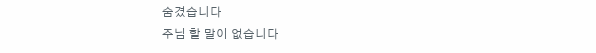숨겼습니다
주님 할 말이 없습니다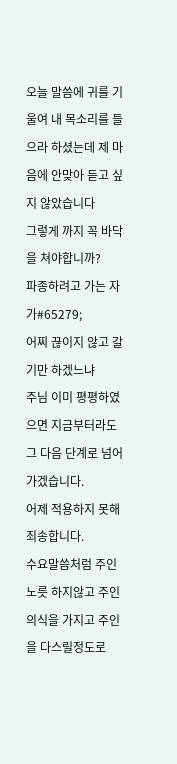오늘 말씀에 귀를 기울여 내 목소리를 들으라 하셨는데 제 마음에 안맞아 듣고 싶지 않았습니다
그렇게 까지 꼭 바닥을 쳐야합니까?
파종하려고 가는 자가#65279;
어찌 끊이지 않고 갈기만 하겠느냐
주님 이미 평평하였으면 지금부터라도 그 다음 단계로 넘어가겠습니다.
어제 적용하지 못해 죄송합니다.
수요말씀처럼 주인노릇 하지않고 주인의식을 가지고 주인을 다스릴정도로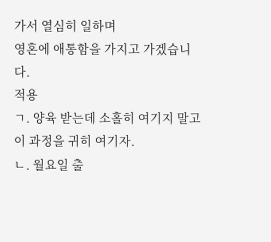가서 열심히 일하며
영혼에 애통함을 가지고 가겠습니다.
적용
ㄱ. 양육 받는데 소홀히 여기지 말고 이 과정을 귀히 여기자.
ㄴ. 월요일 출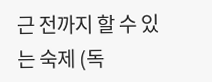근 전까지 할 수 있는 숙제 (독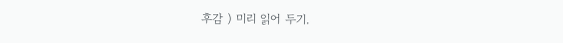후감 ) 미리 읽어 두기.